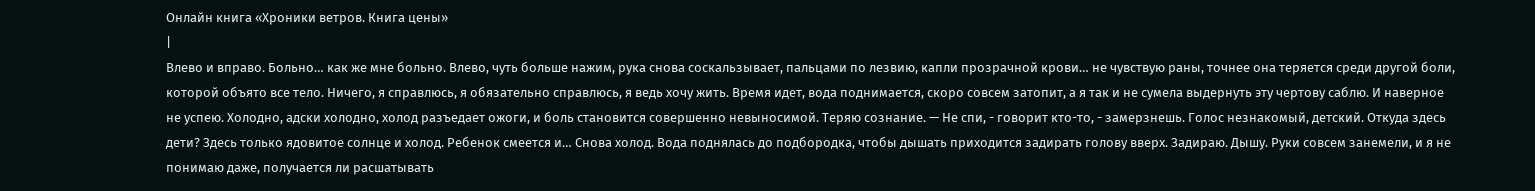Онлайн книга «Хроники ветров. Книга цены»
|
Влево и вправо. Больно… как же мне больно. Влево, чуть больше нажим, рука снова соскальзывает, пальцами по лезвию, капли прозрачной крови… не чувствую раны, точнее она теряется среди другой боли, которой объято все тело. Ничего, я справлюсь, я обязательно справлюсь, я ведь хочу жить. Время идет, вода поднимается, скоро совсем затопит, а я так и не сумела выдернуть эту чертову саблю. И наверное не успею. Холодно, адски холодно, холод разъедает ожоги, и боль становится совершенно невыносимой. Теряю сознание. — Не спи, - говорит кто-то, - замерзнешь. Голос незнакомый, детский. Откуда здесь дети? Здесь только ядовитое солнце и холод. Ребенок смеется и… Снова холод. Вода поднялась до подбородка, чтобы дышать приходится задирать голову вверх. Задираю. Дышу. Руки совсем занемели, и я не понимаю даже, получается ли расшатывать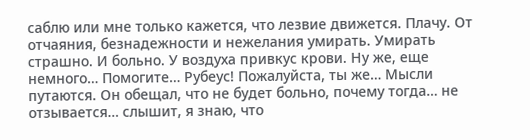саблю или мне только кажется, что лезвие движется. Плачу. От отчаяния, безнадежности и нежелания умирать. Умирать страшно. И больно. У воздуха привкус крови. Ну же, еще немного… Помогите… Рубеус! Пожалуйста, ты же… Мысли путаются. Он обещал, что не будет больно, почему тогда… не отзывается… слышит, я знаю, что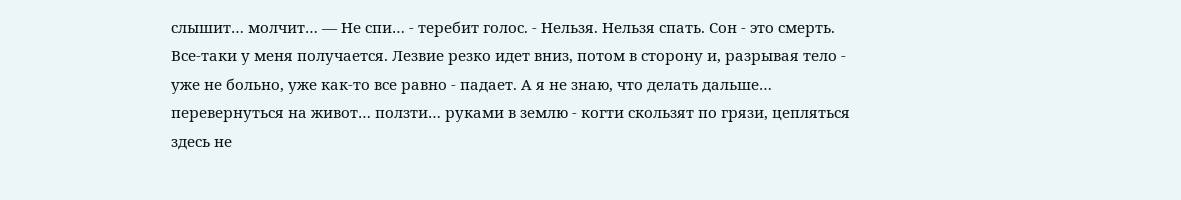слышит… молчит… — Не спи… - теребит голос. - Нельзя. Нельзя спать. Сон - это смерть. Все-таки у меня получается. Лезвие резко идет вниз, потом в сторону и, разрывая тело - уже не больно, уже как-то все равно - падает. А я не знаю, что делать дальше… перевернуться на живот… ползти… руками в землю - когти скользят по грязи, цепляться здесь не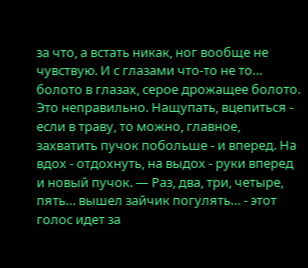за что, а встать никак, ног вообще не чувствую. И с глазами что-то не то… болото в глазах, серое дрожащее болото. Это неправильно. Нащупать, вцепиться - если в траву, то можно, главное, захватить пучок побольше - и вперед. На вдох - отдохнуть, на выдох - руки вперед и новый пучок. — Раз, два, три, четыре, пять… вышел зайчик погулять… - этот голос идет за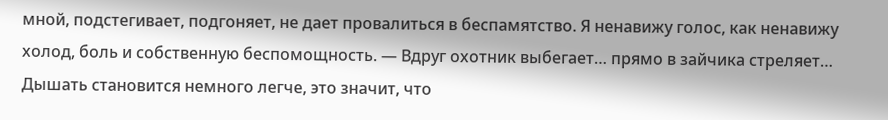мной, подстегивает, подгоняет, не дает провалиться в беспамятство. Я ненавижу голос, как ненавижу холод, боль и собственную беспомощность. — Вдруг охотник выбегает… прямо в зайчика стреляет… Дышать становится немного легче, это значит, что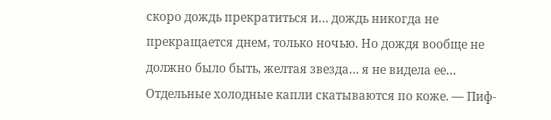скоро дождь прекратиться и… дождь никогда не прекращается днем, только ночью. Но дождя вообще не должно было быть, желтая звезда… я не видела ее… Отдельные холодные капли скатываются по коже. — Пиф-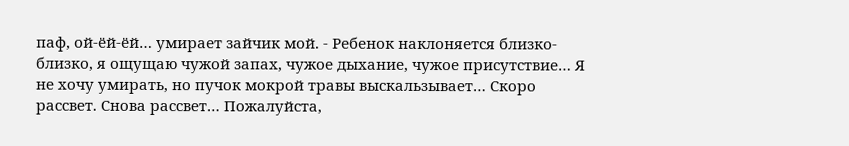паф, ой-ёй-ёй… умирает зайчик мой. - Ребенок наклоняется близко-близко, я ощущаю чужой запах, чужое дыхание, чужое присутствие… Я не хочу умирать, но пучок мокрой травы выскальзывает… Скоро рассвет. Снова рассвет… Пожалуйста,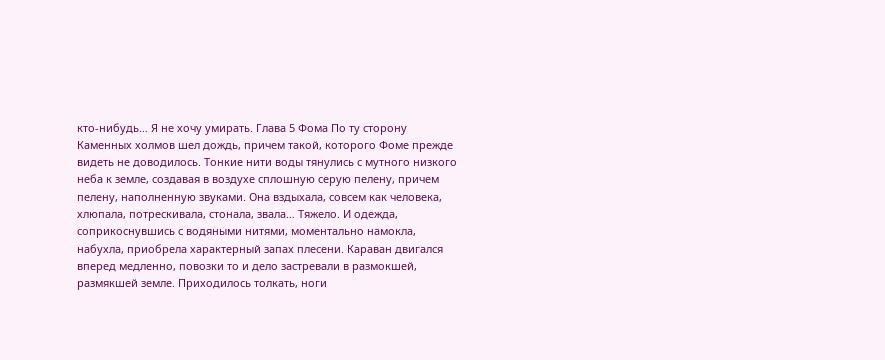кто-нибудь… Я не хочу умирать. Глава 5 Фома По ту сторону Каменных холмов шел дождь, причем такой, которого Фоме прежде видеть не доводилось. Тонкие нити воды тянулись с мутного низкого неба к земле, создавая в воздухе сплошную серую пелену, причем пелену, наполненную звуками. Она вздыхала, совсем как человека, хлюпала, потрескивала, стонала, звала… Тяжело. И одежда, соприкоснувшись с водяными нитями, моментально намокла, набухла, приобрела характерный запах плесени. Караван двигался вперед медленно, повозки то и дело застревали в размокшей, размякшей земле. Приходилось толкать, ноги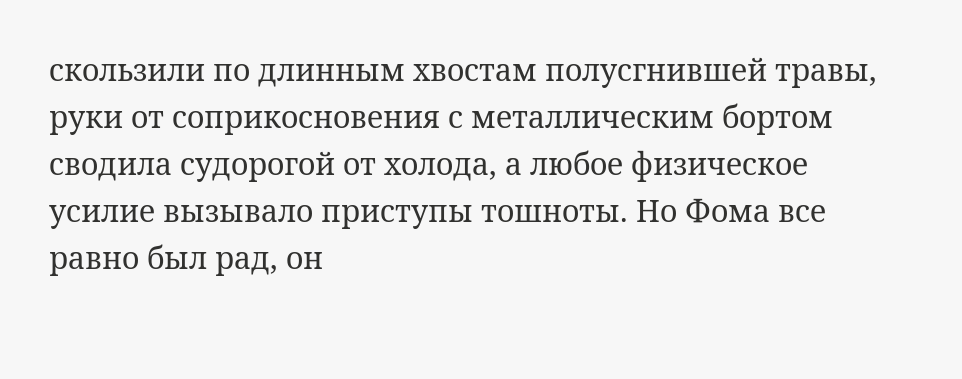скользили по длинным хвостам полусгнившей травы, руки от соприкосновения с металлическим бортом сводила судорогой от холода, а любое физическое усилие вызывало приступы тошноты. Но Фома все равно был рад, он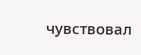чувствовал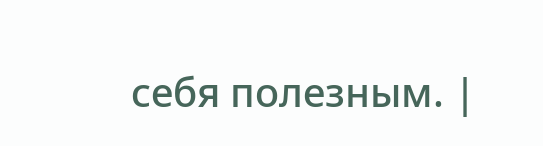себя полезным. |